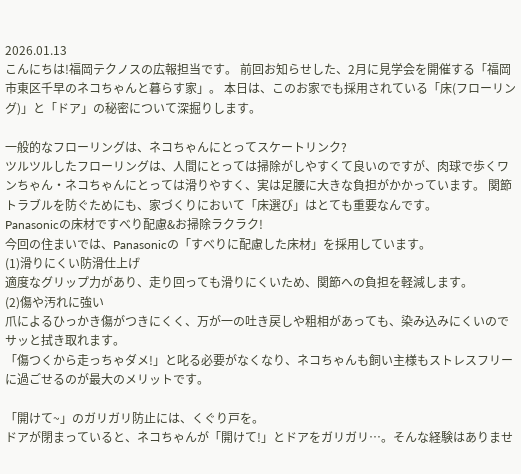2026.01.13
こんにちは!福岡テクノスの広報担当です。 前回お知らせした、2月に見学会を開催する「福岡市東区千早のネコちゃんと暮らす家」。 本日は、このお家でも採用されている「床(フローリング)」と「ドア」の秘密について深掘りします。

一般的なフローリングは、ネコちゃんにとってスケートリンク?
ツルツルしたフローリングは、人間にとっては掃除がしやすくて良いのですが、肉球で歩くワンちゃん・ネコちゃんにとっては滑りやすく、実は足腰に大きな負担がかかっています。 関節トラブルを防ぐためにも、家づくりにおいて「床選び」はとても重要なんです。
Panasonicの床材ですべり配慮&お掃除ラクラク!
今回の住まいでは、Panasonicの「すべりに配慮した床材」を採用しています。
(1)滑りにくい防滑仕上げ
適度なグリップ力があり、走り回っても滑りにくいため、関節への負担を軽減します。
(2)傷や汚れに強い
爪によるひっかき傷がつきにくく、万が一の吐き戻しや粗相があっても、染み込みにくいのでサッと拭き取れます。
「傷つくから走っちゃダメ!」と叱る必要がなくなり、ネコちゃんも飼い主様もストレスフリーに過ごせるのが最大のメリットです。

「開けて~」のガリガリ防止には、くぐり戸を。
ドアが閉まっていると、ネコちゃんが「開けて!」とドアをガリガリ…。そんな経験はありませ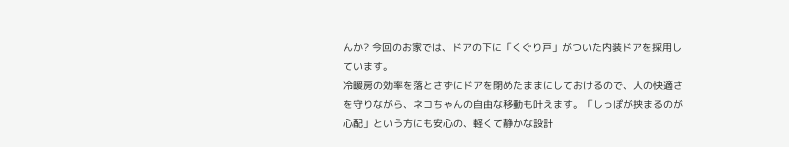んか? 今回のお家では、ドアの下に「くぐり戸」がついた内装ドアを採用しています。
冷暖房の効率を落とさずにドアを閉めたままにしておけるので、人の快適さを守りながら、ネコちゃんの自由な移動も叶えます。「しっぽが挟まるのが心配」という方にも安心の、軽くて静かな設計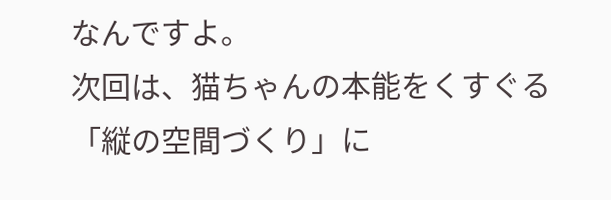なんですよ。
次回は、猫ちゃんの本能をくすぐる「縦の空間づくり」に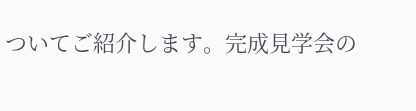ついてご紹介します。完成見学会の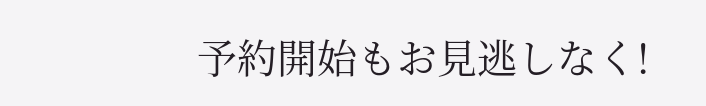予約開始もお見逃しなく!